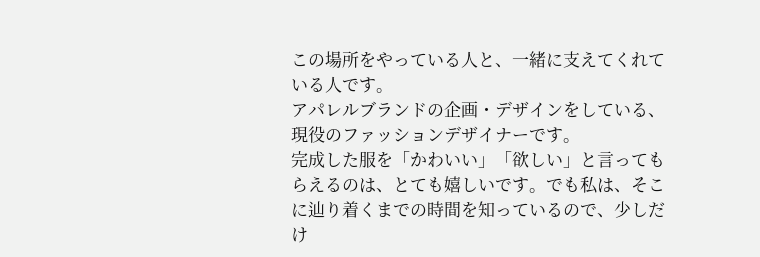この場所をやっている人と、一緒に支えてくれている人です。
アパレルブランドの企画・デザインをしている、現役のファッションデザイナーです。
完成した服を「かわいい」「欲しい」と言ってもらえるのは、とても嬉しいです。でも私は、そこに辿り着くまでの時間を知っているので、少しだけ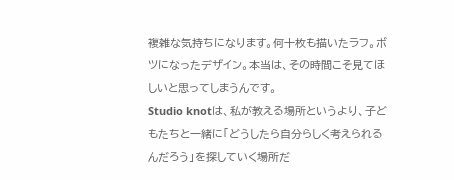複雑な気持ちになります。何十枚も描いたラフ。ボツになったデザイン。本当は、その時間こそ見てほしいと思ってしまうんです。
Studio knotは、私が教える場所というより、子どもたちと一緒に「どうしたら自分らしく考えられるんだろう」を探していく場所だ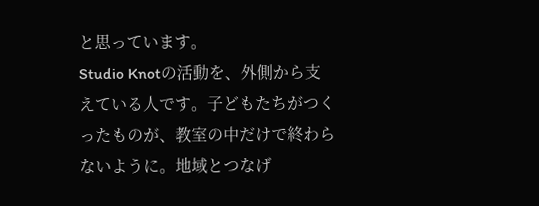と思っています。
Studio Knotの活動を、外側から支えている人です。子どもたちがつくったものが、教室の中だけで終わらないように。地域とつなげ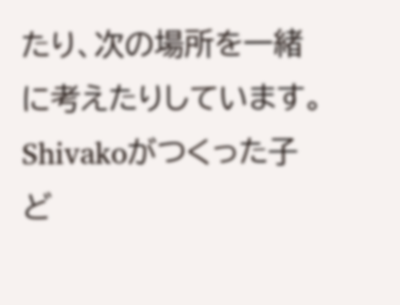たり、次の場所を一緒に考えたりしています。
Shivakoがつくった子ど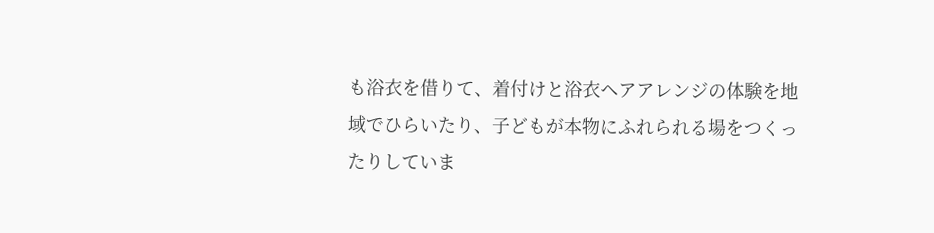も浴衣を借りて、着付けと浴衣ヘアアレンジの体験を地域でひらいたり、子どもが本物にふれられる場をつくったりしていま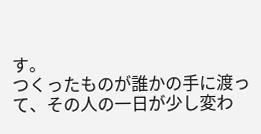す。
つくったものが誰かの手に渡って、その人の一日が少し変わ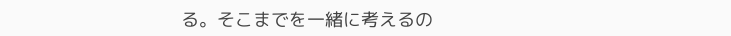る。そこまでを一緒に考えるの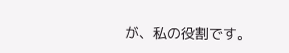が、私の役割です。